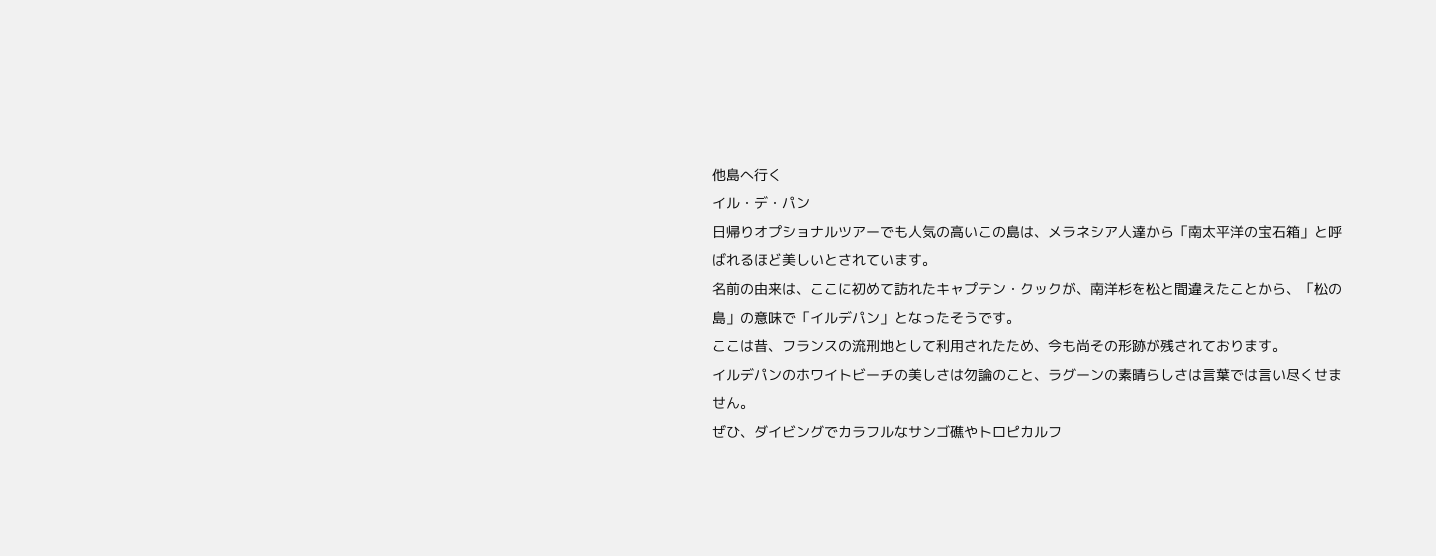他島へ行く
イル・デ・パン
日帰りオプショナルツアーでも人気の高いこの島は、メラネシア人達から「南太平洋の宝石箱」と呼ばれるほど美しいとされています。
名前の由来は、ここに初めて訪れたキャプテン・クックが、南洋杉を松と間違えたことから、「松の島」の意味で「イルデパン」となったそうです。
ここは昔、フランスの流刑地として利用されたため、今も尚その形跡が残されております。
イルデパンのホワイトビーチの美しさは勿論のこと、ラグーンの素晴らしさは言葉では言い尽くせません。
ぜひ、ダイビングでカラフルなサンゴ礁やトロピカルフ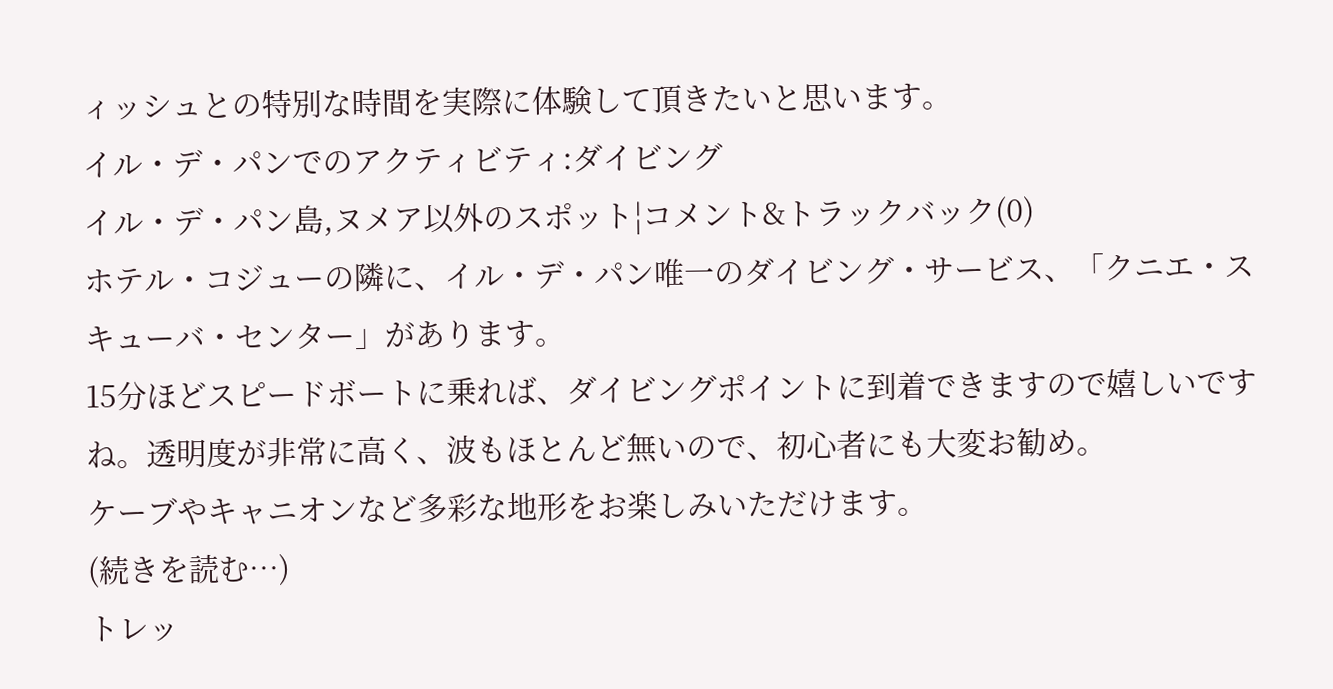ィッシュとの特別な時間を実際に体験して頂きたいと思います。
イル・デ・パンでのアクティビティ:ダイビング
イル・デ・パン島,ヌメア以外のスポット¦コメント&トラックバック(0)
ホテル・コジューの隣に、イル・デ・パン唯一のダイビング・サービス、「クニエ・スキューバ・センター」があります。
15分ほどスピードボートに乗れば、ダイビングポイントに到着できますので嬉しいですね。透明度が非常に高く、波もほとんど無いので、初心者にも大変お勧め。
ケーブやキャニオンなど多彩な地形をお楽しみいただけます。
(続きを読む…)
トレッ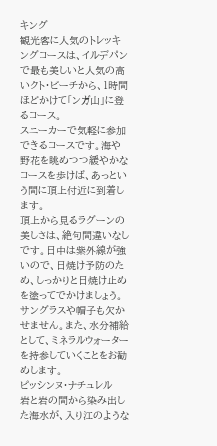キング
観光客に人気のトレッキングコースは、イルデパンで最も美しいと人気の高いクト・ビーチから、1時間ほどかけて「ンガ山」に登るコース。
スニーカーで気軽に参加できるコースです。海や野花を眺めつつ緩やかなコースを歩けば、あっという間に頂上付近に到着します。
頂上から見るラグーンの美しさは、絶句間違いなしです。日中は紫外線が強いので、日焼け予防のため、しっかりと日焼け止めを塗ってでかけましょう。
サングラスや帽子も欠かせません。また、水分補給として、ミネラルウォーターを持参していくことをお勧めします。
ピッシンヌ・ナチュレル
岩と岩の間から染み出した海水が、入り江のような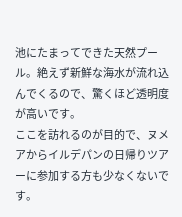池にたまってできた天然プール。絶えず新鮮な海水が流れ込んでくるので、驚くほど透明度が高いです。
ここを訪れるのが目的で、ヌメアからイルデパンの日帰りツアーに参加する方も少なくないです。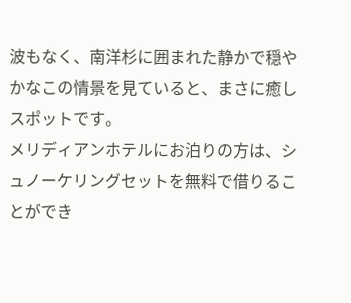波もなく、南洋杉に囲まれた静かで穏やかなこの情景を見ていると、まさに癒しスポットです。
メリディアンホテルにお泊りの方は、シュノーケリングセットを無料で借りることができ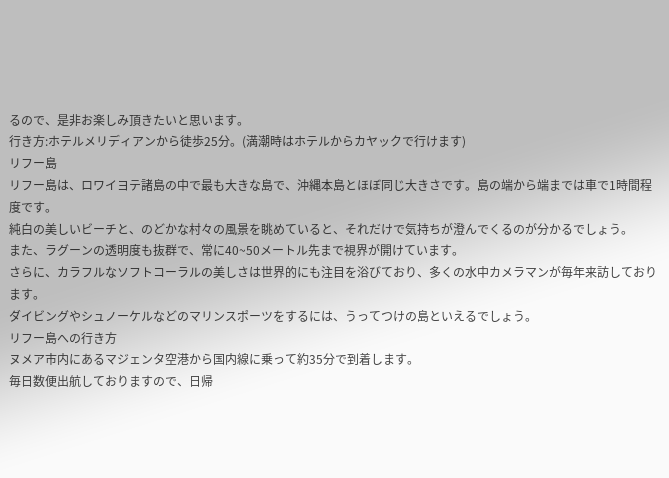るので、是非お楽しみ頂きたいと思います。
行き方:ホテルメリディアンから徒歩25分。(満潮時はホテルからカヤックで行けます)
リフー島
リフー島は、ロワイヨテ諸島の中で最も大きな島で、沖縄本島とほぼ同じ大きさです。島の端から端までは車で1時間程度です。
純白の美しいビーチと、のどかな村々の風景を眺めていると、それだけで気持ちが澄んでくるのが分かるでしょう。
また、ラグーンの透明度も抜群で、常に40~50メートル先まで視界が開けています。
さらに、カラフルなソフトコーラルの美しさは世界的にも注目を浴びており、多くの水中カメラマンが毎年来訪しております。
ダイビングやシュノーケルなどのマリンスポーツをするには、うってつけの島といえるでしょう。
リフー島への行き方
ヌメア市内にあるマジェンタ空港から国内線に乗って約35分で到着します。
毎日数便出航しておりますので、日帰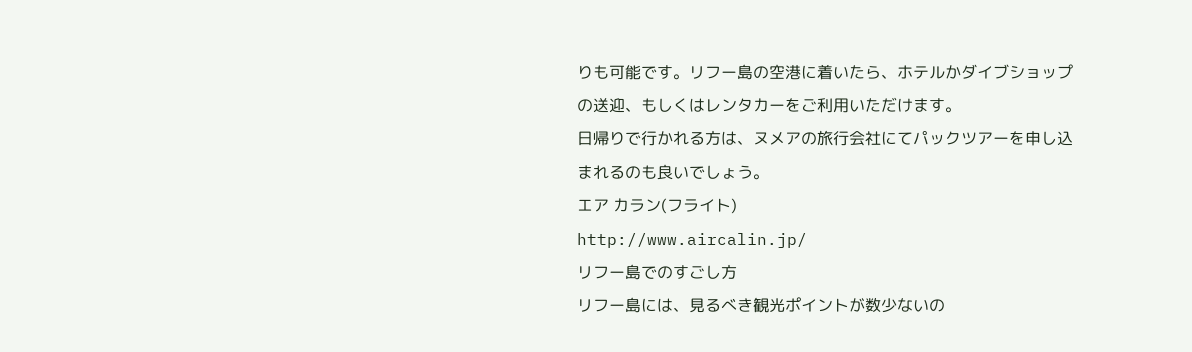りも可能です。リフー島の空港に着いたら、ホテルかダイブショップの送迎、もしくはレンタカーをご利用いただけます。
日帰りで行かれる方は、ヌメアの旅行会社にてパックツアーを申し込まれるのも良いでしょう。
エア カラン(フライト)
http://www.aircalin.jp/
リフー島でのすごし方
リフー島には、見るべき観光ポイントが数少ないの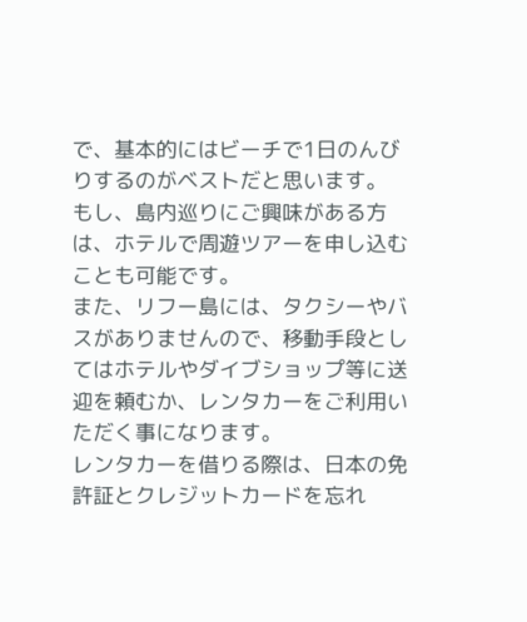で、基本的にはビーチで1日のんびりするのがベストだと思います。
もし、島内巡りにご興味がある方は、ホテルで周遊ツアーを申し込むことも可能です。
また、リフー島には、タクシーやバスがありませんので、移動手段としてはホテルやダイブショップ等に送迎を頼むか、レンタカーをご利用いただく事になります。
レンタカーを借りる際は、日本の免許証とクレジットカードを忘れ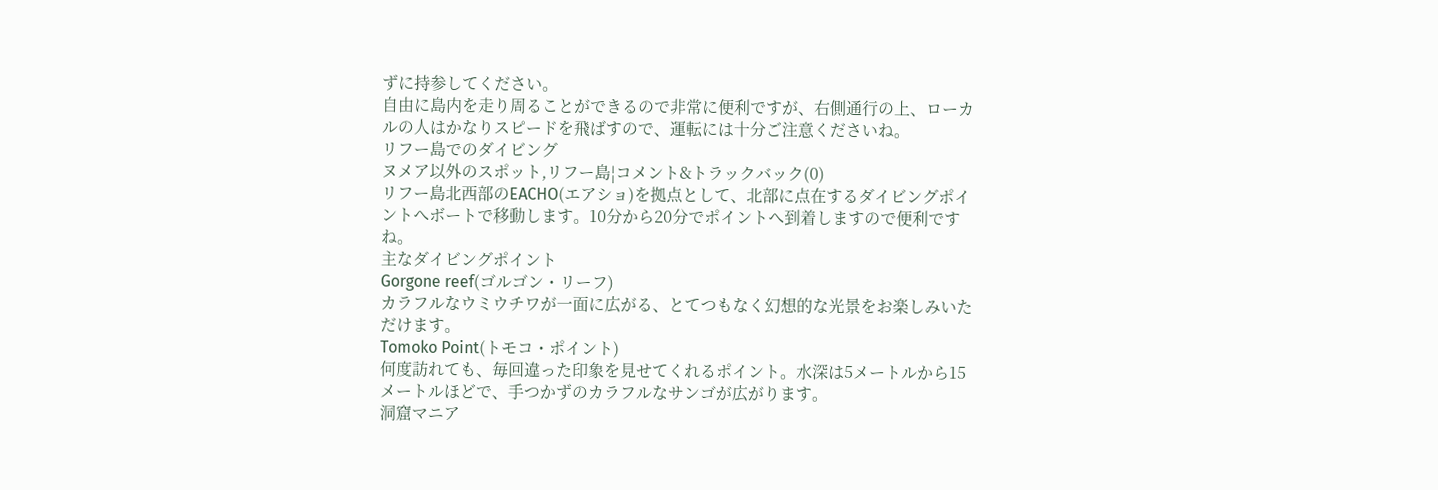ずに持参してください。
自由に島内を走り周ることができるので非常に便利ですが、右側通行の上、ローカルの人はかなりスピードを飛ばすので、運転には十分ご注意くださいね。
リフー島でのダイビング
ヌメア以外のスポット,リフー島¦コメント&トラックバック(0)
リフー島北西部のEACHO(エアショ)を拠点として、北部に点在するダイビングポイントへボートで移動します。10分から20分でポイントへ到着しますので便利ですね。
主なダイビングポイント
Gorgone reef(ゴルゴン・リーフ)
カラフルなウミウチワが一面に広がる、とてつもなく幻想的な光景をお楽しみいただけます。
Tomoko Point(トモコ・ポイント)
何度訪れても、毎回違った印象を見せてくれるポイント。水深は5メートルから15メートルほどで、手つかずのカラフルなサンゴが広がります。
洞窟マニア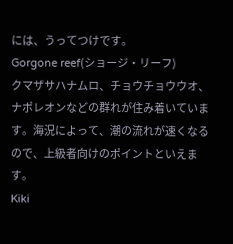には、うってつけです。
Gorgone reef(ショージ・リーフ)
クマザサハナムロ、チョウチョウウオ、ナポレオンなどの群れが住み着いています。海況によって、潮の流れが速くなるので、上級者向けのポイントといえます。
Kiki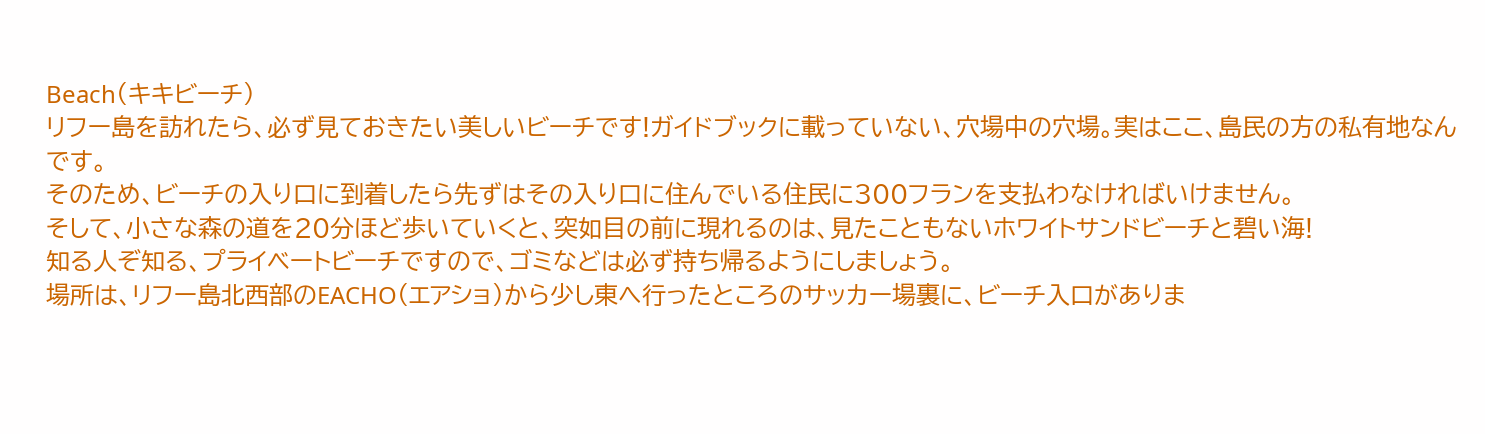Beach(キキビーチ)
リフー島を訪れたら、必ず見ておきたい美しいビーチです!ガイドブックに載っていない、穴場中の穴場。実はここ、島民の方の私有地なんです。
そのため、ビーチの入り口に到着したら先ずはその入り口に住んでいる住民に300フランを支払わなければいけません。
そして、小さな森の道を20分ほど歩いていくと、突如目の前に現れるのは、見たこともないホワイトサンドビーチと碧い海!
知る人ぞ知る、プライベートビーチですので、ゴミなどは必ず持ち帰るようにしましょう。
場所は、リフー島北西部のEACHO(エアショ)から少し東へ行ったところのサッカー場裏に、ビーチ入口がありま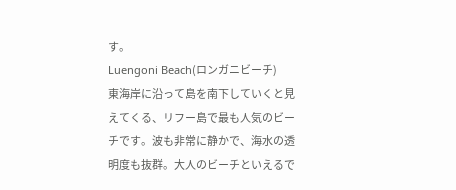す。
Luengoni Beach(ロンガニビーチ)
東海岸に沿って島を南下していくと見えてくる、リフー島で最も人気のビーチです。波も非常に静かで、海水の透明度も抜群。大人のビーチといえるで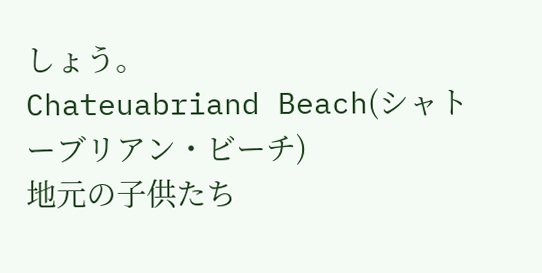しょう。
Chateuabriand Beach(シャトーブリアン・ビーチ)
地元の子供たち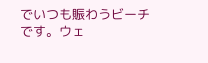でいつも賑わうビーチです。ウェ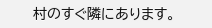村のすぐ隣にあります。